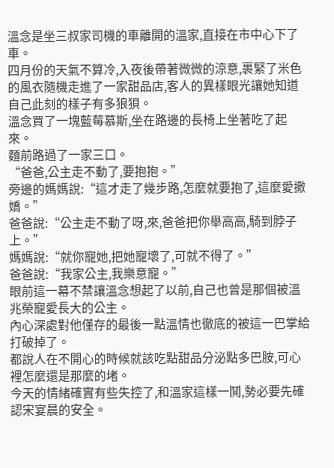溫念是坐三叔家司機的車離開的溫家,直接在市中心下了車。
四月份的天氣不算冷,入夜後帶著微微的涼意,裹緊了米色的風衣隨機走進了一家甜品店,客人的異樣眼光讓她知道自己此刻的樣子有多狼狽。
溫念買了一塊藍莓慕斯,坐在路邊的長椅上坐著吃了起來。
麵前路過了一家三口。
“爸爸,公主走不動了,要抱抱。”
旁邊的媽媽說:“這才走了幾步路,怎麼就要抱了,這麼愛撒嬌。”
爸爸說:“公主走不動了呀,來,爸爸把你舉高高,騎到脖子上。”
媽媽說:“就你寵她,把她寵壞了,可就不得了。”
爸爸說:“我家公主,我樂意寵。”
眼前這一幕不禁讓溫念想起了以前,自己也曾是那個被溫兆榮寵愛長大的公主。
內心深處對他僅存的最後一點溫情也徹底的被這一巴掌給打破掉了。
都說人在不開心的時候就該吃點甜品分泌點多巴胺,可心裡怎麼還是那麼的堵。
今天的情緒確實有些失控了,和溫家這樣一鬨,勢必要先確認宋宴晨的安全。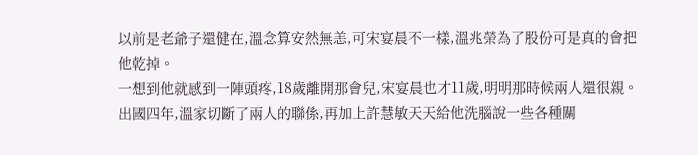以前是老爺子還健在,溫念算安然無恙,可宋宴晨不一樣,溫兆榮為了股份可是真的會把他乾掉。
一想到他就感到一陣頭疼,18歲離開那會兒,宋宴晨也才11歲,明明那時候兩人還很親。
出國四年,溫家切斷了兩人的聯係,再加上許慧敏天天給他洗腦說一些各種關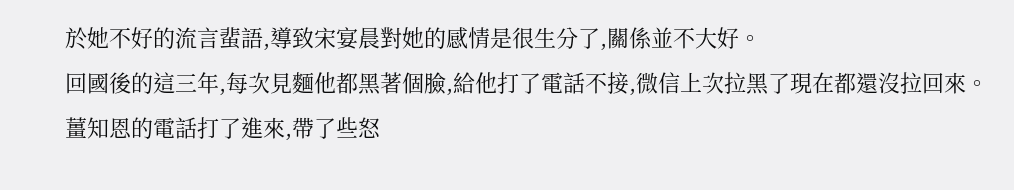於她不好的流言蜚語,導致宋宴晨對她的感情是很生分了,關係並不大好。
回國後的這三年,每次見麵他都黑著個臉,給他打了電話不接,微信上次拉黑了現在都還沒拉回來。
薑知恩的電話打了進來,帶了些怒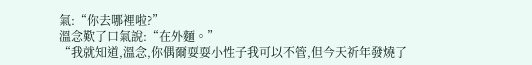氣:“你去哪裡啦?”
溫念歎了口氣說:“在外麵。”
“我就知道,溫念,你偶爾耍耍小性子我可以不管,但今天祈年發燒了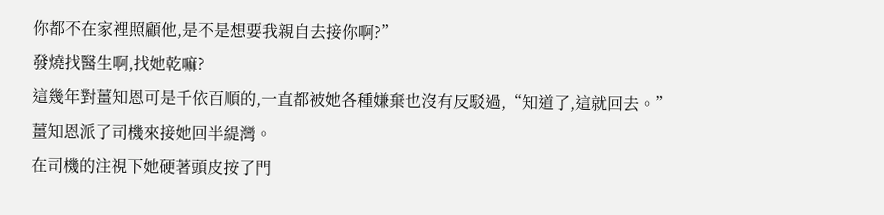你都不在家裡照顧他,是不是想要我親自去接你啊?”
發燒找醫生啊,找她乾嘛?
這幾年對薑知恩可是千依百順的,一直都被她各種嫌棄也沒有反駁過,“知道了,這就回去。”
薑知恩派了司機來接她回半緹灣。
在司機的注視下她硬著頭皮按了門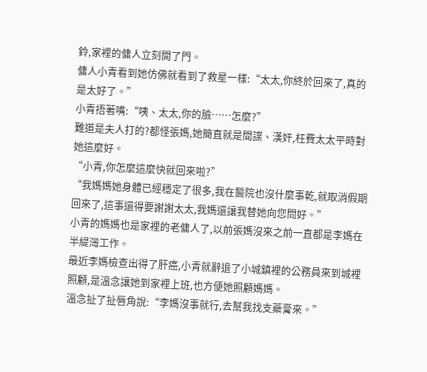鈴,家裡的傭人立刻開了門。
傭人小青看到她仿佛就看到了救星一樣:“太太,你終於回來了,真的是太好了。”
小青捂著嘴:“咦、太太,你的臉……怎麼?”
難道是夫人打的?都怪張媽,她簡直就是間諜、漢奸,枉費太太平時對她這麼好。
“小青,你怎麼這麼快就回來啦?”
“我媽媽她身體已經穩定了很多,我在醫院也沒什麼事乾,就取消假期回來了,這事還得要謝謝太太,我媽還讓我替她向您問好。”
小青的媽媽也是家裡的老傭人了,以前張媽沒來之前一直都是李媽在半緹灣工作。
最近李媽檢查出得了肝癌,小青就辭退了小城鎮裡的公務員來到城裡照顧,是溫念讓她到家裡上班,也方便她照顧媽媽。
溫念扯了扯唇角說:“李媽沒事就行,去幫我找支藥膏來。”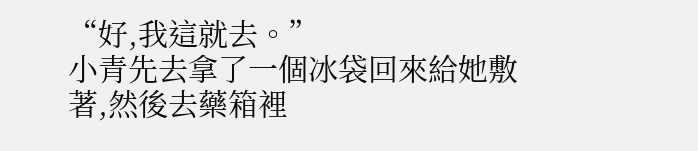“好,我這就去。”
小青先去拿了一個冰袋回來給她敷著,然後去藥箱裡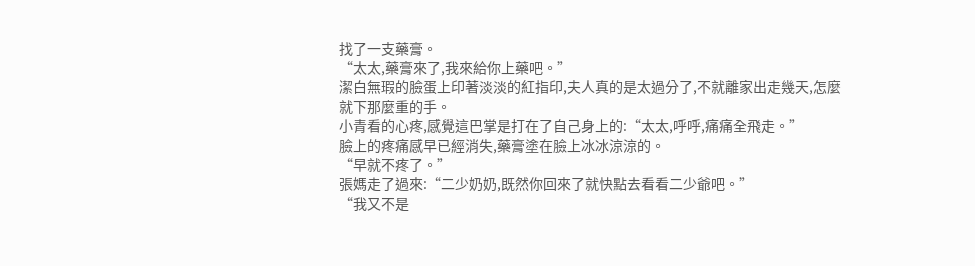找了一支藥膏。
“太太,藥膏來了,我來給你上藥吧。”
潔白無瑕的臉蛋上印著淡淡的紅指印,夫人真的是太過分了,不就離家出走幾天,怎麼就下那麼重的手。
小青看的心疼,感覺這巴掌是打在了自己身上的:“太太,呼呼,痛痛全飛走。”
臉上的疼痛感早已經消失,藥膏塗在臉上冰冰涼涼的。
“早就不疼了。”
張媽走了過來:“二少奶奶,既然你回來了就快點去看看二少爺吧。”
“我又不是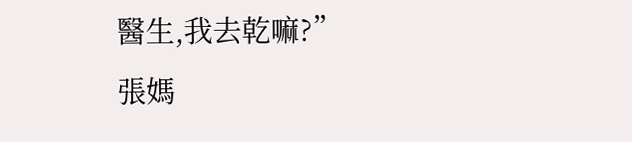醫生,我去乾嘛?”
張媽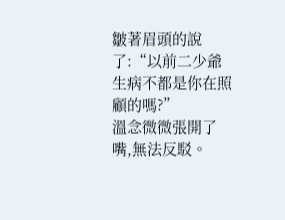皺著眉頭的說了:“以前二少爺生病不都是你在照顧的嗎?”
溫念微微張開了嘴,無法反駁。